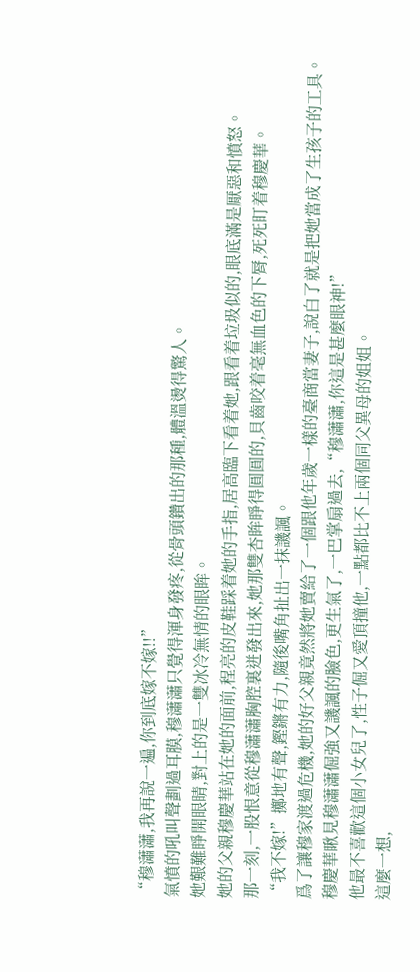“穆瀟瀟,我再說一遍,你到底嫁不嫁!!”
氣憤的吼叫聲劃過耳膜,穆瀟瀟只覺得渾身發疼,從骨頭鑽出的那種,體溫燙得驚人。
她艱難睜開眼睛,對上的是一雙冰冷無情的眼眸。
她的父親穆慶華站在她的面前,程亮的皮鞋踩着她的手指,居高臨下看着她,跟看着垃圾似的,眼底滿是厭惡和憤怒。
那一刻,一股恨意從穆瀟瀟胸腔裏迸發出來,她那雙杏眸睜得圓圓的,貝齒咬着毫無血色的下脣,死死盯着穆慶華。
“我不嫁!”擲地有聲,鏗鏘有力,隨後嘴角扯出一抹譏諷。
爲了讓穆家渡過危機,她的好父親竟然將她賣給了一個跟他年歲一樣的臺商當妻子,說白了就是把她當成了生孩子的工具。
穆慶華瞅見穆瀟瀟倔強又譏諷的臉色,更生氣了,一巴掌扇過去,“穆瀟瀟,你這是甚麼眼神!”
他最不喜歡這個小女兒了,性子倔又愛頂撞他,一點都比不上兩個同父異母的姐姐。
這麼一想,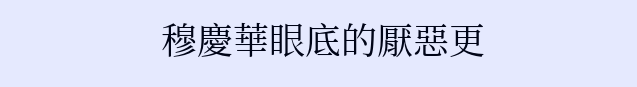穆慶華眼底的厭惡更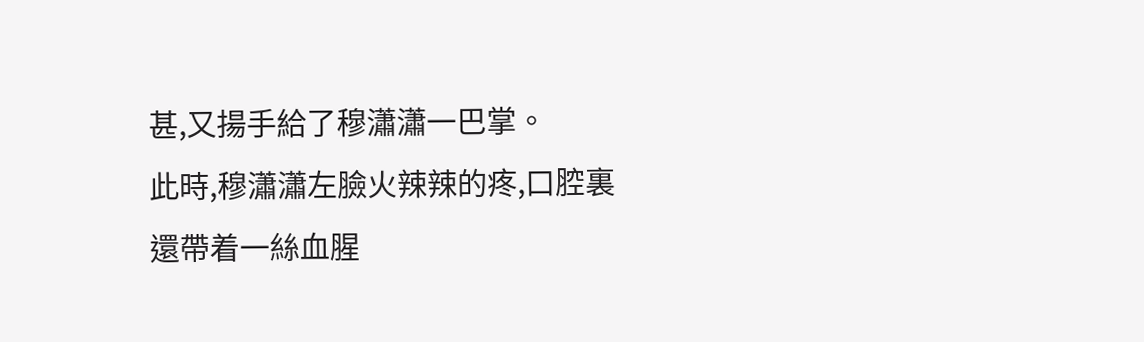甚,又揚手給了穆瀟瀟一巴掌。
此時,穆瀟瀟左臉火辣辣的疼,口腔裏還帶着一絲血腥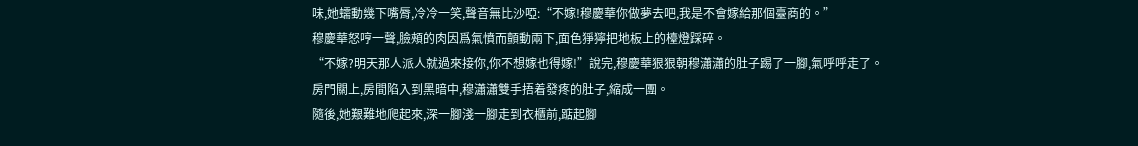味,她蠕動幾下嘴脣,冷冷一笑,聲音無比沙啞:“不嫁!穆慶華你做夢去吧,我是不會嫁給那個臺商的。”
穆慶華怒哼一聲,臉頰的肉因爲氣憤而顫動兩下,面色猙獰把地板上的檯燈踩碎。
“不嫁?明天那人派人就過來接你,你不想嫁也得嫁!”說完,穆慶華狠狠朝穆瀟瀟的肚子踢了一腳,氣呼呼走了。
房門關上,房間陷入到黑暗中,穆瀟瀟雙手捂着發疼的肚子,縮成一團。
隨後,她艱難地爬起來,深一腳淺一腳走到衣櫃前,踮起腳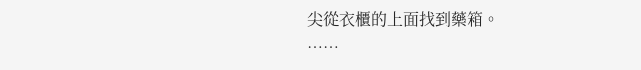尖從衣櫃的上面找到藥箱。
……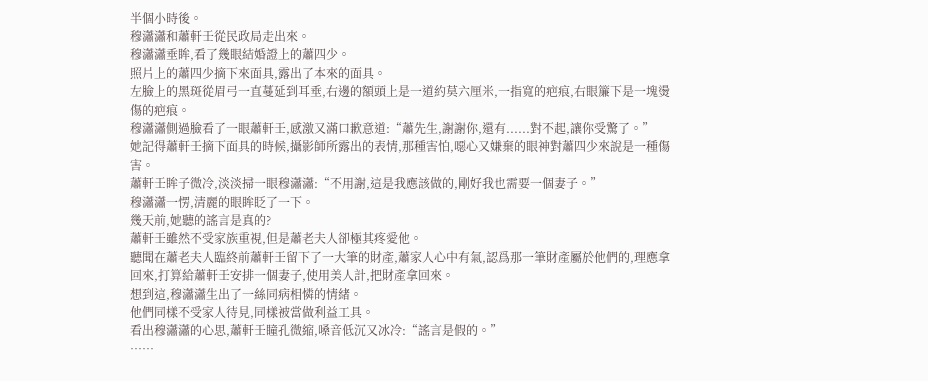半個小時後。
穆瀟瀟和蕭軒壬從民政局走出來。
穆瀟瀟垂眸,看了幾眼結婚證上的蕭四少。
照片上的蕭四少摘下來面具,露出了本來的面具。
左臉上的黑斑從眉弓一直蔓延到耳垂,右邊的額頭上是一道約莫六厘米,一指寬的疤痕,右眼簾下是一塊燙傷的疤痕。
穆瀟瀟側過臉看了一眼蕭軒壬,感激又滿口歉意道:“蕭先生,謝謝你,還有......對不起,讓你受驚了。”
她記得蕭軒壬摘下面具的時候,攝影師所露出的表情,那種害怕,噁心又嫌棄的眼神對蕭四少來說是一種傷害。
蕭軒壬眸子微冷,淡淡掃一眼穆瀟瀟:“不用謝,這是我應該做的,剛好我也需要一個妻子。”
穆瀟瀟一愣,清麗的眼眸眨了一下。
幾天前,她聽的謠言是真的?
蕭軒壬雖然不受家族重視,但是蕭老夫人卻極其疼愛他。
聽聞在蕭老夫人臨終前蕭軒壬留下了一大筆的財產,蕭家人心中有氣,認爲那一筆財產屬於他們的,理應拿回來,打算給蕭軒壬安排一個妻子,使用美人計,把財產拿回來。
想到這,穆瀟瀟生出了一絲同病相憐的情緒。
他們同樣不受家人待見,同樣被當做利益工具。
看出穆瀟瀟的心思,蕭軒壬瞳孔微縮,嗓音低沉又冰冷:“謠言是假的。”
……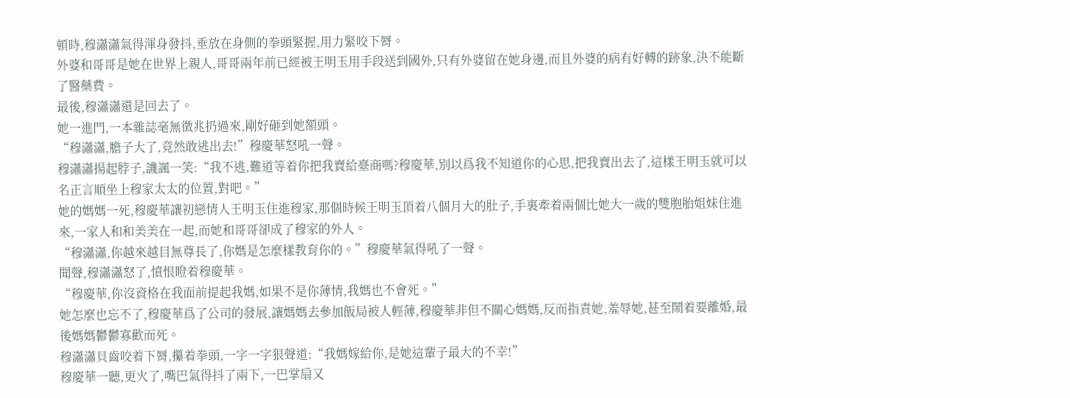頓時,穆瀟瀟氣得渾身發抖,垂放在身側的拳頭緊握,用力緊咬下脣。
外婆和哥哥是她在世界上親人,哥哥兩年前已經被王明玉用手段送到國外,只有外婆留在她身邊,而且外婆的病有好轉的跡象,決不能斷了醫藥費。
最後,穆瀟瀟還是回去了。
她一進門,一本雜誌毫無徵兆扔過來,剛好砸到她額頭。
“穆瀟瀟,膽子大了,竟然敢逃出去!”穆慶華怒吼一聲。
穆瀟瀟揚起脖子,譏諷一笑:“我不逃,難道等着你把我賣給臺商嗎?穆慶華,別以爲我不知道你的心思,把我賣出去了,這樣王明玉就可以名正言順坐上穆家太太的位置,對吧。”
她的媽媽一死,穆慶華讓初戀情人王明玉住進穆家,那個時候王明玉頂着八個月大的肚子,手裏牽着兩個比她大一歲的雙胞胎姐妹住進來,一家人和和美美在一起,而她和哥哥卻成了穆家的外人。
“穆瀟瀟,你越來越目無尊長了,你媽是怎麼樣教育你的。”穆慶華氣得吼了一聲。
聞聲,穆瀟瀟怒了,憤恨瞪着穆慶華。
“穆慶華,你沒資格在我面前提起我媽,如果不是你薄情,我媽也不會死。”
她怎麼也忘不了,穆慶華爲了公司的發展,讓媽媽去參加飯局被人輕薄,穆慶華非但不關心媽媽,反而指責她,羞辱她,甚至鬧着要離婚,最後媽媽鬱鬱寡歡而死。
穆瀟瀟貝齒咬着下脣,攥着拳頭,一字一字狠聲道:“我媽嫁給你,是她這輩子最大的不幸!”
穆慶華一聽,更火了,嘴巴氣得抖了兩下,一巴掌扇又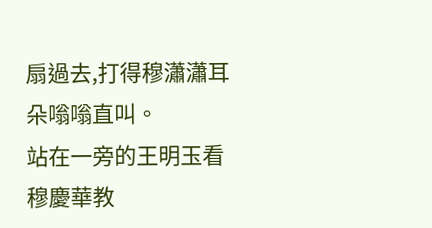扇過去,打得穆瀟瀟耳朵嗡嗡直叫。
站在一旁的王明玉看穆慶華教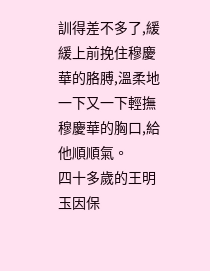訓得差不多了,緩緩上前挽住穆慶華的胳膊,溫柔地一下又一下輕撫穆慶華的胸口,給他順順氣。
四十多歲的王明玉因保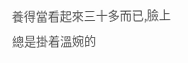養得當看起來三十多而已,臉上總是掛着溫婉的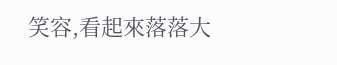笑容,看起來落落大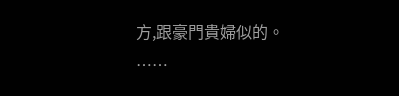方,跟豪門貴婦似的。
……